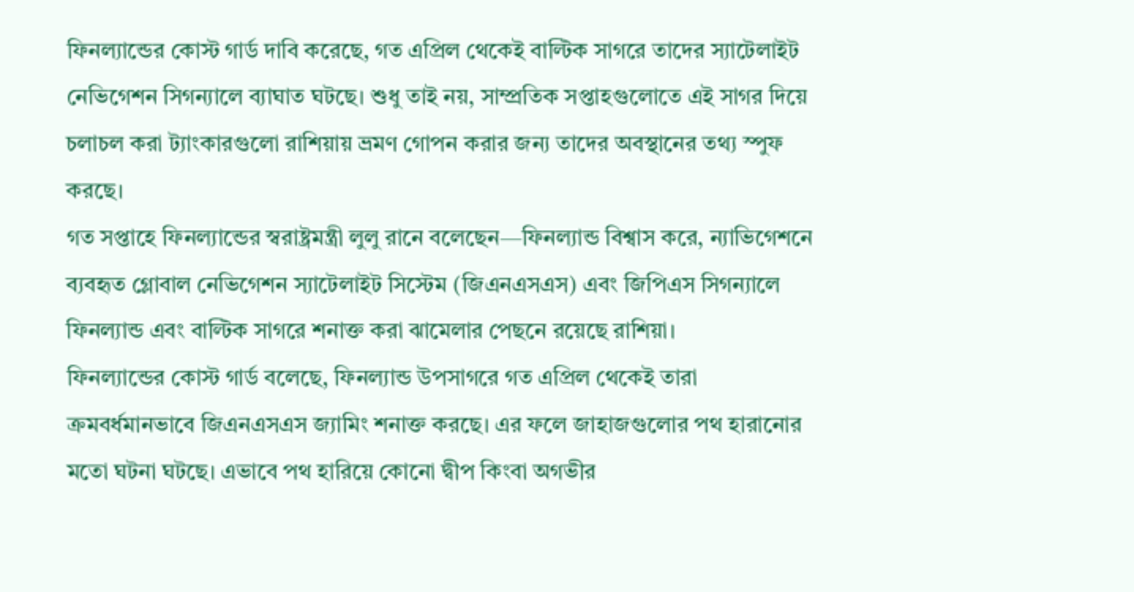ফিনল্যান্ডের কোস্ট গার্ড দাবি করেছে, গত এপ্রিল থেকেই বাল্টিক সাগরে তাদের স্যাটেলাইট নেভিগেশন সিগন্যালে ব্যাঘাত ঘটছে। শুধু তাই নয়, সাম্প্রতিক সপ্তাহগুলোতে এই সাগর দিয়ে চলাচল করা ট্যাংকারগুলো রাশিয়ায় ভ্রমণ গোপন করার জন্য তাদের অবস্থানের তথ্য স্পুফ করছে।
গত সপ্তাহে ফিনল্যান্ডের স্বরাষ্ট্রমন্ত্রী লুলু রানে বলেছেন—ফিনল্যান্ড বিশ্বাস করে, ন্যাভিগেশনে ব্যবহৃত গ্লোবাল নেভিগেশন স্যাটেলাইট সিস্টেম (জিএনএসএস) এবং জিপিএস সিগন্যালে ফিনল্যান্ড এবং বাল্টিক সাগরে শনাক্ত করা ঝামেলার পেছনে রয়েছে রাশিয়া।
ফিনল্যান্ডের কোস্ট গার্ড বলেছে, ফিনল্যান্ড উপসাগরে গত এপ্রিল থেকেই তারা ক্রমবর্ধমানভাবে জিএনএসএস জ্যামিং শনাক্ত করছে। এর ফলে জাহাজগুলোর পথ হারানোর মতো ঘটনা ঘটছে। এভাবে পথ হারিয়ে কোনো দ্বীপ কিংবা অগভীর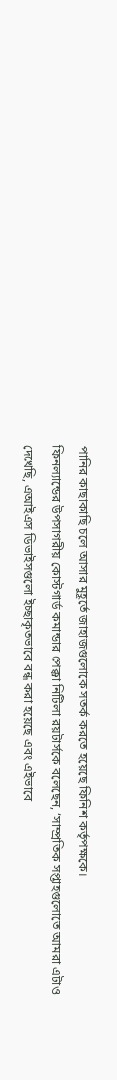পানির কাছাকাছি চলে আসার মুহূর্তে জাহাজগুলোকে সতর্ক করতে হয়েছে ফিনিশ কর্তৃপক্ষকে।
ফিনল্যান্ডের উপসাগরীয় কোস্টগার্ড কমান্ডার পেক্কা নিটিলা রয়টার্সকে বলেছেন, ‘সাম্প্রতিক সপ্তাহগুলোতে আমরা এটাও দেখেছি, এআইএস ডিভাইসগুলো ইচ্ছাকৃতভাবে বন্ধ করা হয়েছে এবং এইভাবে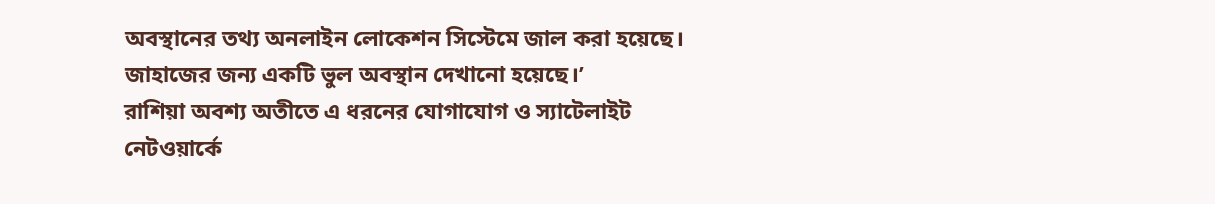অবস্থানের তথ্য অনলাইন লোকেশন সিস্টেমে জাল করা হয়েছে। জাহাজের জন্য একটি ভুল অবস্থান দেখানো হয়েছে।’
রাশিয়া অবশ্য অতীতে এ ধরনের যোগাযোগ ও স্যাটেলাইট নেটওয়ার্কে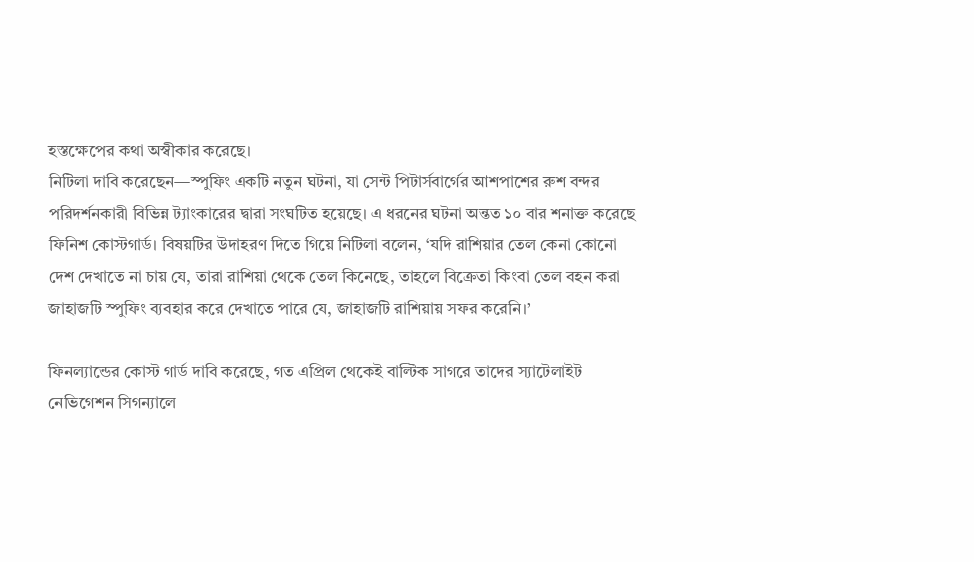হস্তক্ষেপের কথা অস্বীকার করেছে।
নিটিলা দাবি করেছেন—স্পুফিং একটি নতুন ঘটনা, যা সেন্ট পিটার্সবার্গের আশপাশের রুশ বন্দর পরিদর্শনকারী বিভিন্ন ট্যাংকারের দ্বারা সংঘটিত হয়েছে। এ ধরনের ঘটনা অন্তত ১০ বার শনাক্ত করেছে ফিনিশ কোস্টগার্ড। বিষয়টির উদাহরণ দিতে গিয়ে নিটিলা বলেন, ‘যদি রাশিয়ার তেল কেনা কোনো দেশ দেখাতে না চায় যে, তারা রাশিয়া থেকে তেল কিনেছে, তাহলে বিক্রেতা কিংবা তেল বহন করা জাহাজটি স্পুফিং ব্যবহার করে দেখাতে পারে যে, জাহাজটি রাশিয়ায় সফর করেনি।’

ফিনল্যান্ডের কোস্ট গার্ড দাবি করেছে, গত এপ্রিল থেকেই বাল্টিক সাগরে তাদের স্যাটেলাইট নেভিগেশন সিগন্যালে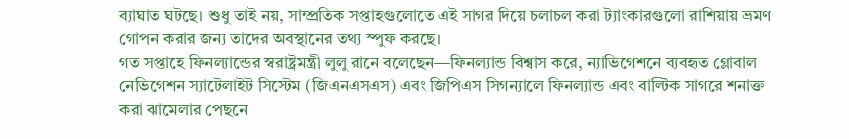ব্যাঘাত ঘটছে। শুধু তাই নয়, সাম্প্রতিক সপ্তাহগুলোতে এই সাগর দিয়ে চলাচল করা ট্যাংকারগুলো রাশিয়ায় ভ্রমণ গোপন করার জন্য তাদের অবস্থানের তথ্য স্পুফ করছে।
গত সপ্তাহে ফিনল্যান্ডের স্বরাষ্ট্রমন্ত্রী লুলু রানে বলেছেন—ফিনল্যান্ড বিশ্বাস করে, ন্যাভিগেশনে ব্যবহৃত গ্লোবাল নেভিগেশন স্যাটেলাইট সিস্টেম (জিএনএসএস) এবং জিপিএস সিগন্যালে ফিনল্যান্ড এবং বাল্টিক সাগরে শনাক্ত করা ঝামেলার পেছনে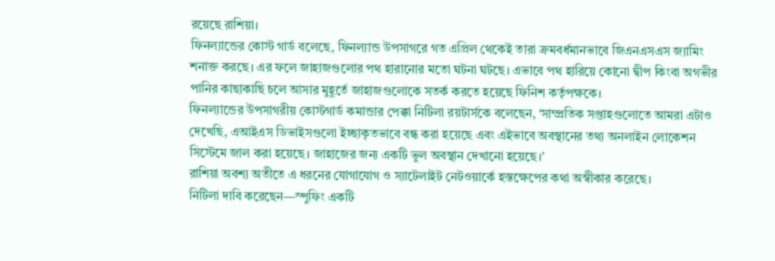রয়েছে রাশিয়া।
ফিনল্যান্ডের কোস্ট গার্ড বলেছে, ফিনল্যান্ড উপসাগরে গত এপ্রিল থেকেই তারা ক্রমবর্ধমানভাবে জিএনএসএস জ্যামিং শনাক্ত করছে। এর ফলে জাহাজগুলোর পথ হারানোর মতো ঘটনা ঘটছে। এভাবে পথ হারিয়ে কোনো দ্বীপ কিংবা অগভীর পানির কাছাকাছি চলে আসার মুহূর্তে জাহাজগুলোকে সতর্ক করতে হয়েছে ফিনিশ কর্তৃপক্ষকে।
ফিনল্যান্ডের উপসাগরীয় কোস্টগার্ড কমান্ডার পেক্কা নিটিলা রয়টার্সকে বলেছেন, ‘সাম্প্রতিক সপ্তাহগুলোতে আমরা এটাও দেখেছি, এআইএস ডিভাইসগুলো ইচ্ছাকৃতভাবে বন্ধ করা হয়েছে এবং এইভাবে অবস্থানের তথ্য অনলাইন লোকেশন সিস্টেমে জাল করা হয়েছে। জাহাজের জন্য একটি ভুল অবস্থান দেখানো হয়েছে।’
রাশিয়া অবশ্য অতীতে এ ধরনের যোগাযোগ ও স্যাটেলাইট নেটওয়ার্কে হস্তক্ষেপের কথা অস্বীকার করেছে।
নিটিলা দাবি করেছেন—স্পুফিং একটি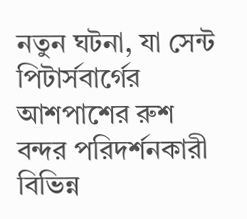নতুন ঘটনা, যা সেন্ট পিটার্সবার্গের আশপাশের রুশ বন্দর পরিদর্শনকারী বিভিন্ন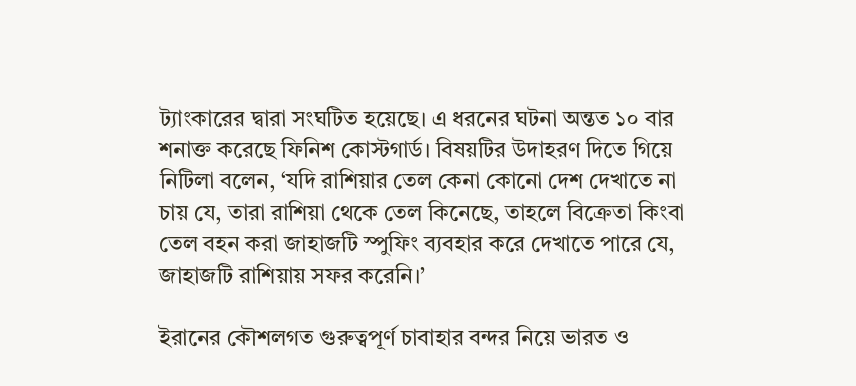ট্যাংকারের দ্বারা সংঘটিত হয়েছে। এ ধরনের ঘটনা অন্তত ১০ বার শনাক্ত করেছে ফিনিশ কোস্টগার্ড। বিষয়টির উদাহরণ দিতে গিয়ে নিটিলা বলেন, ‘যদি রাশিয়ার তেল কেনা কোনো দেশ দেখাতে না চায় যে, তারা রাশিয়া থেকে তেল কিনেছে, তাহলে বিক্রেতা কিংবা তেল বহন করা জাহাজটি স্পুফিং ব্যবহার করে দেখাতে পারে যে, জাহাজটি রাশিয়ায় সফর করেনি।’

ইরানের কৌশলগত গুরুত্বপূর্ণ চাবাহার বন্দর নিয়ে ভারত ও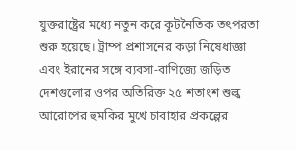যুক্তরাষ্ট্রের মধ্যে নতুন করে কূটনৈতিক তৎপরতা শুরু হয়েছে। ট্রাম্প প্রশাসনের কড়া নিষেধাজ্ঞা এবং ইরানের সঙ্গে ব্যবসা-বাণিজ্যে জড়িত দেশগুলোর ওপর অতিরিক্ত ২৫ শতাংশ শুল্ক আরোপের হুমকির মুখে চাবাহার প্রকল্পের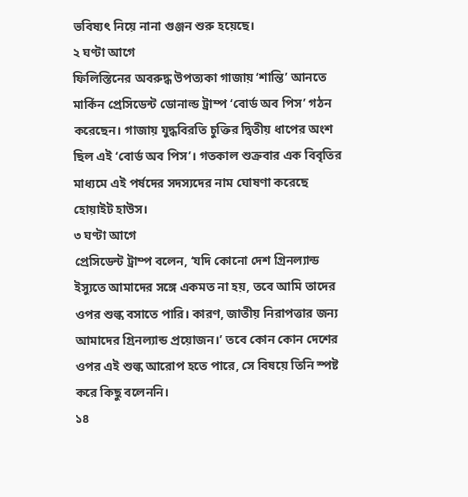ভবিষ্যৎ নিয়ে নানা গুঞ্জন শুরু হয়েছে।
২ ঘণ্টা আগে
ফিলিস্তিনের অবরুদ্ধ উপত্যকা গাজায় ‘শান্তি’ আনতে মার্কিন প্রেসিডেন্ট ডোনাল্ড ট্রাম্প ‘বোর্ড অব পিস’ গঠন করেছেন। গাজায় যুদ্ধবিরতি চুক্তির দ্বিতীয় ধাপের অংশ ছিল এই ‘বোর্ড অব পিস’। গতকাল শুক্রবার এক বিবৃতির মাধ্যমে এই পর্ষদের সদস্যদের নাম ঘোষণা করেছে হোয়াইট হাউস।
৩ ঘণ্টা আগে
প্রেসিডেন্ট ট্রাম্প বলেন, ‘যদি কোনো দেশ গ্রিনল্যান্ড ইস্যুতে আমাদের সঙ্গে একমত না হয়, তবে আমি তাদের ওপর শুল্ক বসাতে পারি। কারণ, জাতীয় নিরাপত্তার জন্য আমাদের গ্রিনল্যান্ড প্রয়োজন।’ তবে কোন কোন দেশের ওপর এই শুল্ক আরোপ হতে পারে, সে বিষয়ে তিনি স্পষ্ট করে কিছু বলেননি।
১৪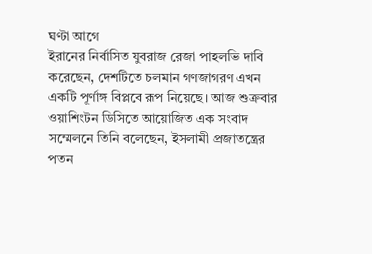ঘণ্টা আগে
ইরানের নির্বাসিত যুবরাজ রেজা পাহলভি দাবি করেছেন, দেশটিতে চলমান গণজাগরণ এখন একটি পূর্ণাঙ্গ বিপ্লবে রূপ নিয়েছে। আজ শুক্রবার ওয়াশিংটন ডিসিতে আয়োজিত এক সংবাদ সম্মেলনে তিনি বলেছেন, ইসলামী প্রজাতন্ত্রের পতন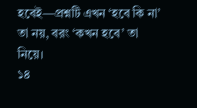হবেই—প্রশ্নটি এখন ‘হবে কি না’ তা নয়, বরং ‘কখন হবে’ তা নিয়ে।
১৪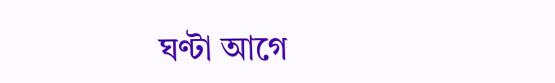ঘণ্টা আগে